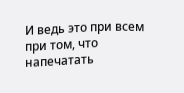И ведь это при всем при том, что напечатать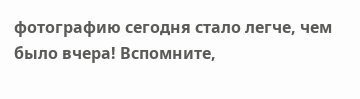фотографию сегодня стало легче, чем было вчера! Вспомните,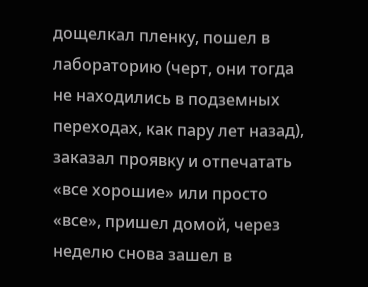дощелкал пленку, пошел в лабораторию (черт, они тогда не находились в подземных переходах, как пару лет назад), заказал проявку и отпечатать «все хорошие» или просто «все», пришел домой, через неделю снова зашел в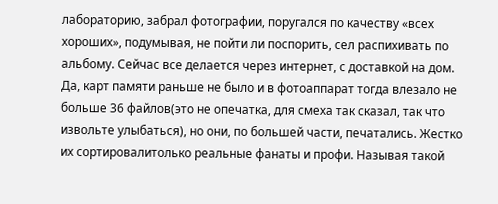лабораторию, забрал фотографии, поругался по качеству «всех хороших», подумывая, не пойти ли поспорить, сел распихивать по альбому. Сейчас все делается через интернет, с доставкой на дом. Да, карт памяти раньше не было и в фотоаппарат тогда влезало не больше 36 файлов(это не опечатка, для смеха так сказал, так что извольте улыбаться), но они, по большей части, печатались. Жестко их сортировалитолько реальные фанаты и профи. Называя такой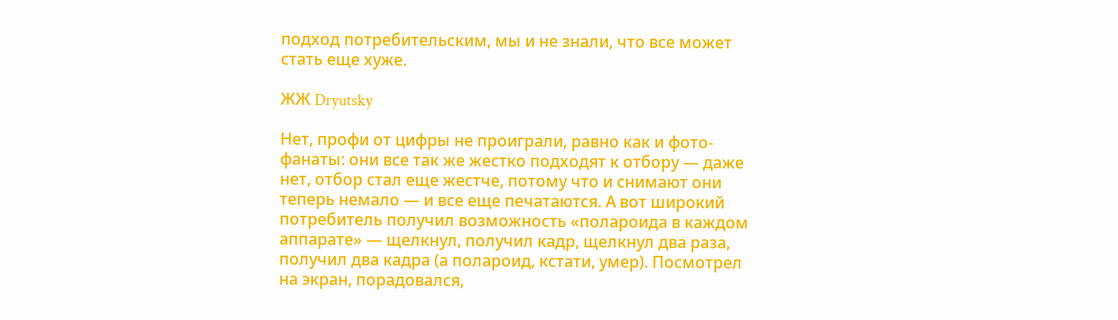подход потребительским, мы и не знали, что все может стать еще хуже.

ЖЖ Dryutsky

Нет, профи от цифры не проиграли, равно как и фото-фанаты: они все так же жестко подходят к отбору — даже нет, отбор стал еще жестче, потому что и снимают они теперь немало — и все еще печатаются. А вот широкий потребитель получил возможность «полароида в каждом аппарате» — щелкнул, получил кадр, щелкнул два раза, получил два кадра (а полароид, кстати, умер). Посмотрел на экран, порадовался,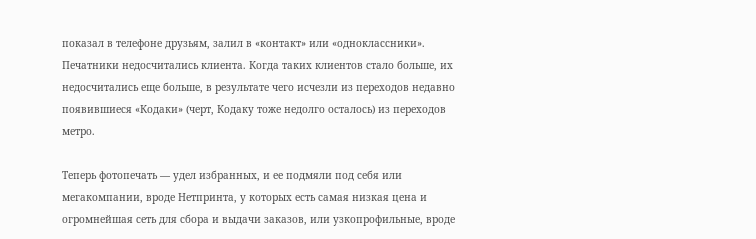показал в телефоне друзьям, залил в «контакт» или «одноклассники». Печатники недосчитались клиента. Когда таких клиентов стало больше, их недосчитались еще больше, в результате чего исчезли из переходов недавно появившиеся «Кодаки» (черт, Кодаку тоже недолго осталось) из переходов метро.

Теперь фотопечать — удел избранных, и ее подмяли под себя или мегакомпании, вроде Нетпринта, у которых есть самая низкая цена и огромнейшая сеть для сбора и выдачи заказов, или узкопрофильные, вроде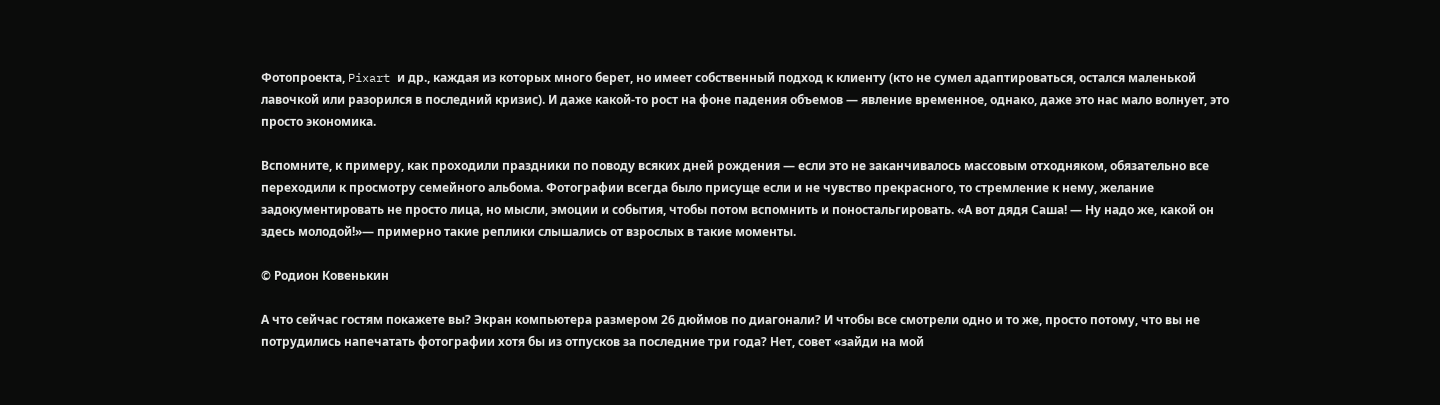Фотопроекта, Pixart и др., каждая из которых много берет, но имеет собственный подход к клиенту (кто не сумел адаптироваться, остался маленькой лавочкой или разорился в последний кризис). И даже какой-то рост на фоне падения объемов — явление временное, однако, даже это нас мало волнует, это просто экономика.

Вспомните, к примеру, как проходили праздники по поводу всяких дней рождения — если это не заканчивалось массовым отходняком, обязательно все переходили к просмотру семейного альбома. Фотографии всегда было присуще если и не чувство прекрасного, то стремление к нему, желание задокументировать не просто лица, но мысли, эмоции и события, чтобы потом вспомнить и поностальгировать. «А вот дядя Саша! — Ну надо же, какой он здесь молодой!»— примерно такие реплики слышались от взрослых в такие моменты.

© Родион Ковенькин

А что сейчас гостям покажете вы? Экран компьютера размером 26 дюймов по диагонали? И чтобы все смотрели одно и то же, просто потому, что вы не потрудились напечатать фотографии хотя бы из отпусков за последние три года? Нет, совет «зайди на мой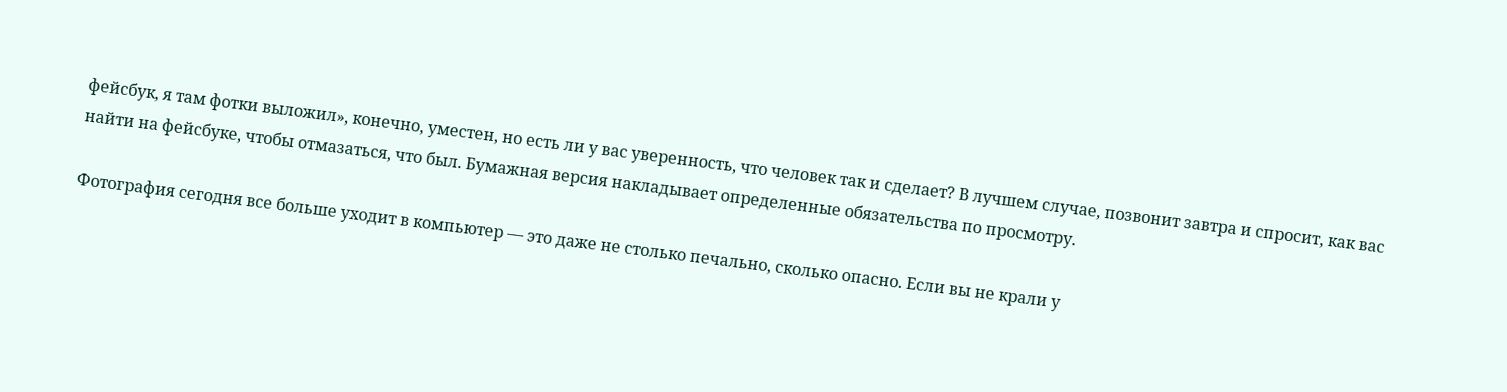фейсбук, я там фотки выложил», конечно, уместен, но есть ли у вас уверенность, что человек так и сделает? В лучшем случае, позвонит завтра и спросит, как вас найти на фейсбуке, чтобы отмазаться, что был. Бумажная версия накладывает определенные обязательства по просмотру.

Фотография сегодня все больше уходит в компьютер — это даже не столько печально, сколько опасно. Если вы не крали у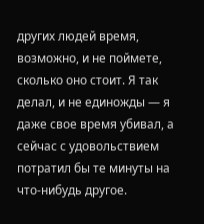других людей время, возможно, и не поймете, сколько оно стоит. Я так делал, и не единожды — я даже свое время убивал, а сейчас с удовольствием потратил бы те минуты на что-нибудь другое.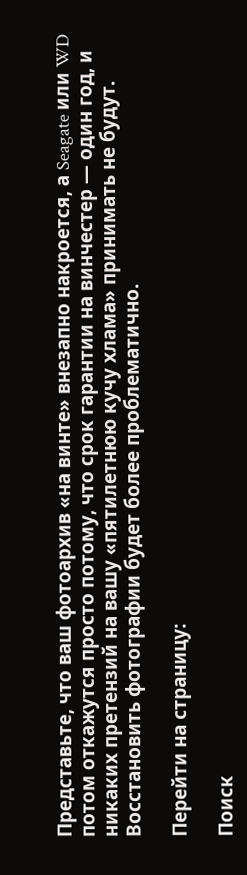Представьте, что ваш фотоархив «на винте» внезапно накроется, а Seagate или WD потом откажутся просто потому, что срок гарантии на винчестер — один год, и никаких претензий на вашу «пятилетнюю кучу хлама» принимать не будут. Восстановить фотографии будет более проблематично.

Перейти на страницу:

Поиск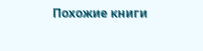Похожие книги